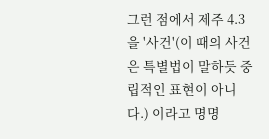그런 점에서 제주 4.3을 '사건'(이 때의 사건은 특별법이 말하듯 중립적인 표현이 아니다.) 이라고 명명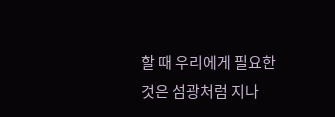할 때 우리에게 필요한 것은 섬광처럼 지나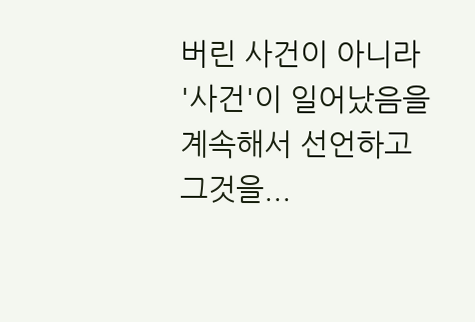버린 사건이 아니라 '사건'이 일어났음을 계속해서 선언하고 그것을...